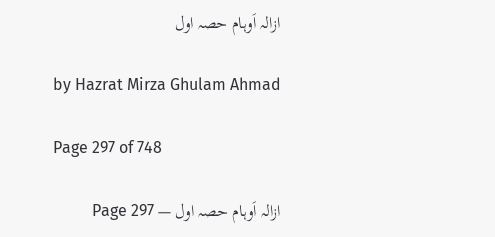ازالہ اَوہام حصہ اول

by Hazrat Mirza Ghulam Ahmad

Page 297 of 748

ازالہ اَوہام حصہ اول — Page 297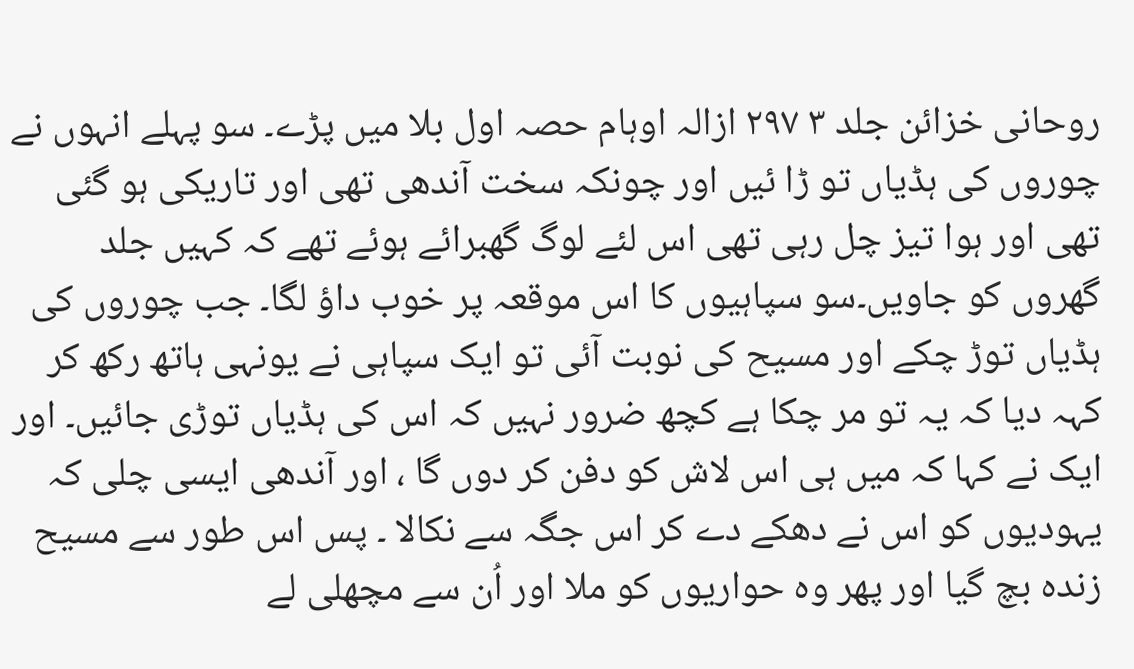روحانی خزائن جلد ۳ ۲۹۷ ازالہ اوہام حصہ اول بلا میں پڑے۔ سو پہلے انہوں نے چوروں کی ہڈیاں تو ڑا ئیں اور چونکہ سخت آندھی تھی اور تاریکی ہو گئی تھی اور ہوا تیز چل رہی تھی اس لئے لوگ گھبرائے ہوئے تھے کہ کہیں جلد گھروں کو جاویں۔سو سپاہیوں کا اس موقعہ پر خوب داؤ لگا۔ جب چوروں کی ہڈیاں توڑ چکے اور مسیح کی نوبت آئی تو ایک سپاہی نے یونہی ہاتھ رکھ کر کہہ دیا کہ یہ تو مر چکا ہے کچھ ضرور نہیں کہ اس کی ہڈیاں توڑی جائیں۔ اور ایک نے کہا کہ میں ہی اس لاش کو دفن کر دوں گا ، اور آندھی ایسی چلی کہ یہودیوں کو اس نے دھکے دے کر اس جگہ سے نکالا ۔ پس اس طور سے مسیح زندہ بچ گیا اور پھر وہ حواریوں کو ملا اور اُن سے مچھلی لے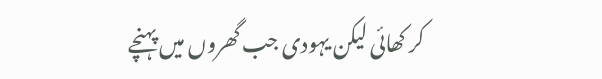کر کھائی لیکن یہودی جب گھروں میں پہنچے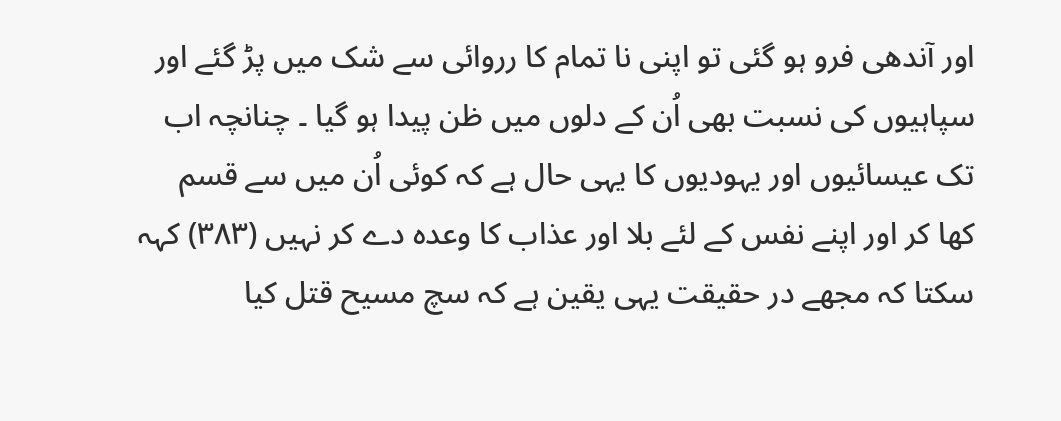اور آندھی فرو ہو گئی تو اپنی نا تمام کا رروائی سے شک میں پڑ گئے اور سپاہیوں کی نسبت بھی اُن کے دلوں میں ظن پیدا ہو گیا ۔ چنانچہ اب تک عیسائیوں اور یہودیوں کا یہی حال ہے کہ کوئی اُن میں سے قسم کھا کر اور اپنے نفس کے لئے بلا اور عذاب کا وعدہ دے کر نہیں (۳۸۳) کہہ سکتا کہ مجھے در حقیقت یہی یقین ہے کہ سچ مسیح قتل کیا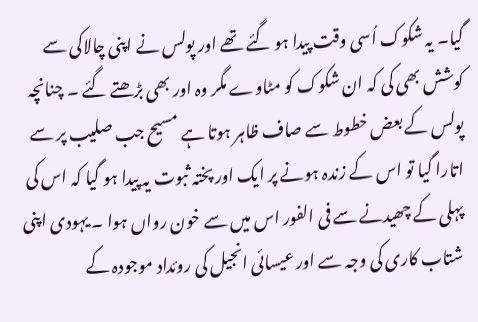گیا۔ یہ شکوک اُسی وقت پیدا ہو گئے تھے اور پولس نے اپنی چالاکی سے کوشش بھی کی کہ ان شکوک کو مٹاوے مگر وہ اور بھی بڑھتے گئے ۔ چنانچہ پولس کے بعض خطوط سے صاف ظاہر ہوتا ہے مسیح جب صلیب پر سے اتارا گیا تو اس کے زندہ ہونے پر ایک اور پختہ ثبوت یہ پیدا ہو گیا کہ اس کی پہلی کے چھیدنے سے فی الفور اس میں سے خون رواں ہوا ۔ یہودی اپنی شتاب کاری کی وجہ سے اور عیسائی انجیل کی روئداد موجودہ کے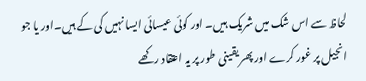لحاظ سے اس شک میں شریک ہیں۔ اور کوئی عیسائی ایسا نہیں کی کے ہیں۔اور یا جو انجیل پر غور کرے اور پھر یقینی طور پر یہ اعتقاد ر کھے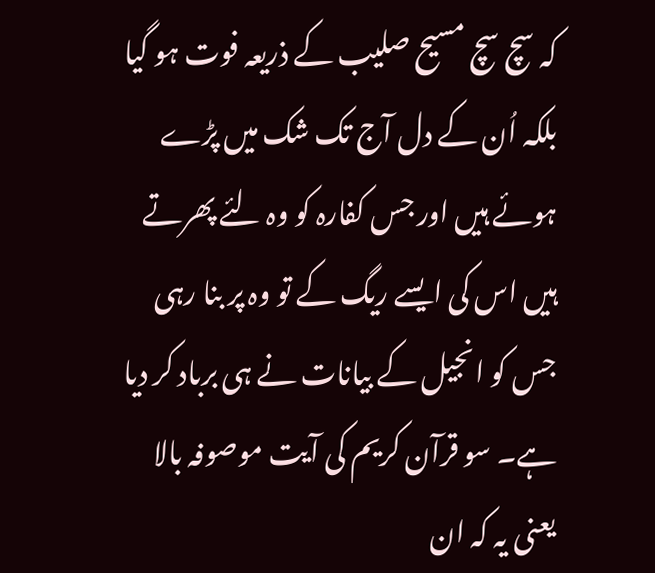کہ سچ سچ مسیح صلیب کے ذریعہ فوت ہو گیا بلکہ اُن کے دل آج تک شک میں پڑے ہوئے ہیں اور جس کفارہ کو وہ لئے پھرتے ہیں اس کی ایسے ریگ کے تو وہ پر بنا رہی جس کو انجیل کے بیانات نے ہی برباد کر دیا ہے۔ سو قرآن کریم کی آیت موصوفہ بالا یعنی یہ کہ ان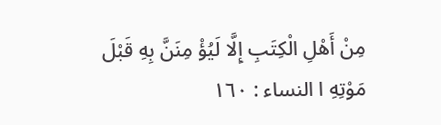مِنْ أَهْلِ الْكِتَبِ إِلَّا لَيُؤْ مِنَنَّ بِهِ قَبْلَ مَوْتِهِ ا النساء : ١٦٠